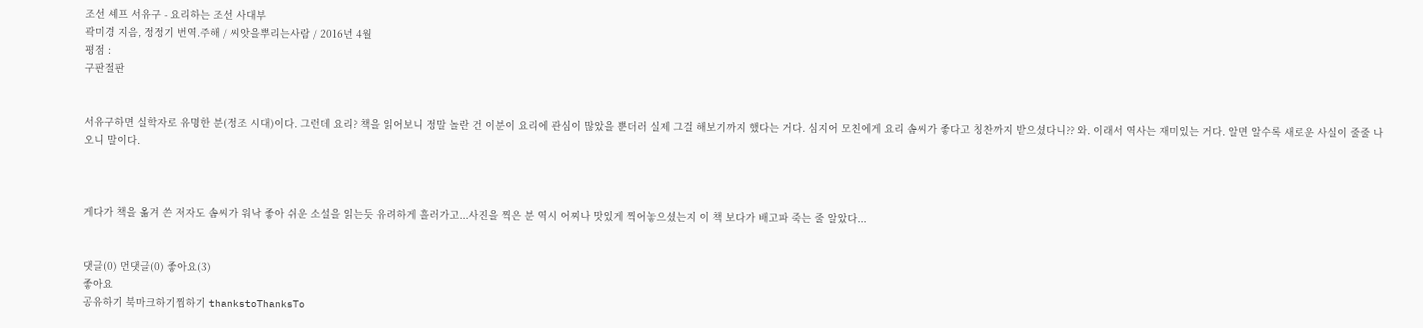조선 셰프 서유구 - 요리하는 조선 사대부
곽미경 지음, 정정기 번역.주해 / 씨앗을뿌리는사람 / 2016년 4월
평점 :
구판절판


서유구하면 실학자로 유명한 분(정조 시대)이다. 그런데 요리? 책을 읽어보니 정말 놀란 건 이분이 요리에 관심이 많았을 뿐더러 실제 그걸 해보기까지 했다는 거다. 심지어 모친에게 요리 솜씨가 좋다고 칭찬까지 받으셨다니?? 와. 이래서 역사는 재미있는 거다. 알면 알수록 새로운 사실이 줄줄 나오니 말이다.



게다가 책을 옮겨 쓴 저자도 솜씨가 워낙 좋아 쉬운 소설을 읽는듯 유려하게 흘러가고...사진을 찍은 분 역시 어찌나 맛있게 찍어놓으셨는지 이 책 보다가 배고파 죽는 줄 알았다...


댓글(0) 먼댓글(0) 좋아요(3)
좋아요
공유하기 북마크하기찜하기 thankstoThanksTo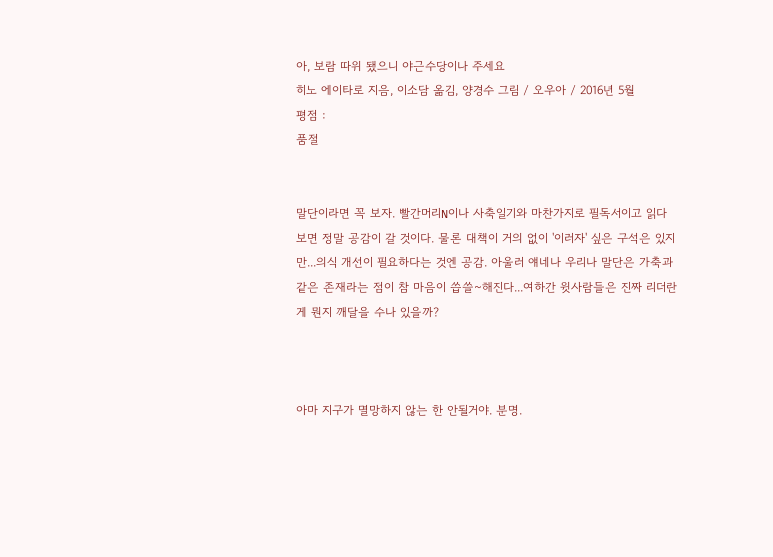아, 보람 따위 됐으니 야근수당이나 주세요
히노 에이타로 지음, 이소담 옮김, 양경수 그림 / 오우아 / 2016년 5월
평점 :
품절


말단이라면 꼭 보자. 빨간머리N이나 사축일기와 마찬가지로 필독서이고 읽다보면 정말 공감이 갈 것이다. 물론 대책이 거의 없이 '이러자' 싶은 구석은 있지만...의식 개선이 필요하다는 것엔 공감. 아울러 얘네나 우리나 말단은 가축과 같은 존재라는 점이 참 마음이 씁쓸~해진다...여하간 윗사람들은 진짜 리더란 게 뭔지 깨달을 수나 있을까?



아마 지구가 멸망하지 않는 한 안될거야. 분명.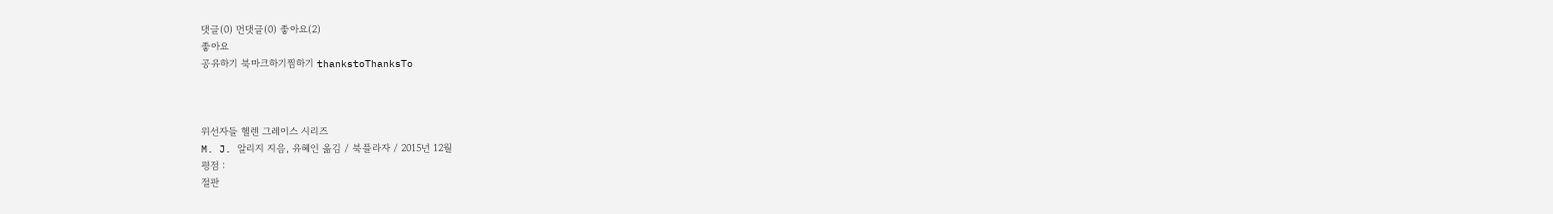댓글(0) 먼댓글(0) 좋아요(2)
좋아요
공유하기 북마크하기찜하기 thankstoThanksTo



위선자들 헬렌 그레이스 시리즈
M. J. 알리지 지음, 유혜인 옮김 / 북플라자 / 2015년 12월
평점 :
절판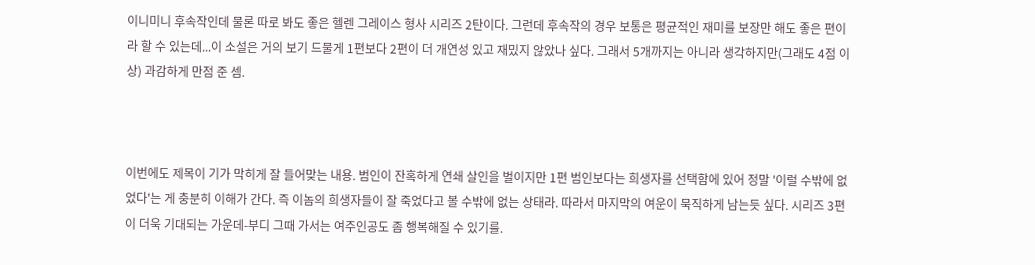이니미니 후속작인데 물론 따로 봐도 좋은 헬렌 그레이스 형사 시리즈 2탄이다. 그런데 후속작의 경우 보통은 평균적인 재미를 보장만 해도 좋은 편이라 할 수 있는데...이 소설은 거의 보기 드물게 1편보다 2편이 더 개연성 있고 재밌지 않았나 싶다. 그래서 5개까지는 아니라 생각하지만(그래도 4점 이상) 과감하게 만점 준 셈.



이번에도 제목이 기가 막히게 잘 들어맞는 내용. 범인이 잔혹하게 연쇄 살인을 벌이지만 1편 범인보다는 희생자를 선택함에 있어 정말 '이럴 수밖에 없었다'는 게 충분히 이해가 간다. 즉 이놈의 희생자들이 잘 죽었다고 볼 수밖에 없는 상태라. 따라서 마지막의 여운이 묵직하게 남는듯 싶다. 시리즈 3편이 더욱 기대되는 가운데-부디 그때 가서는 여주인공도 좀 행복해질 수 있기를.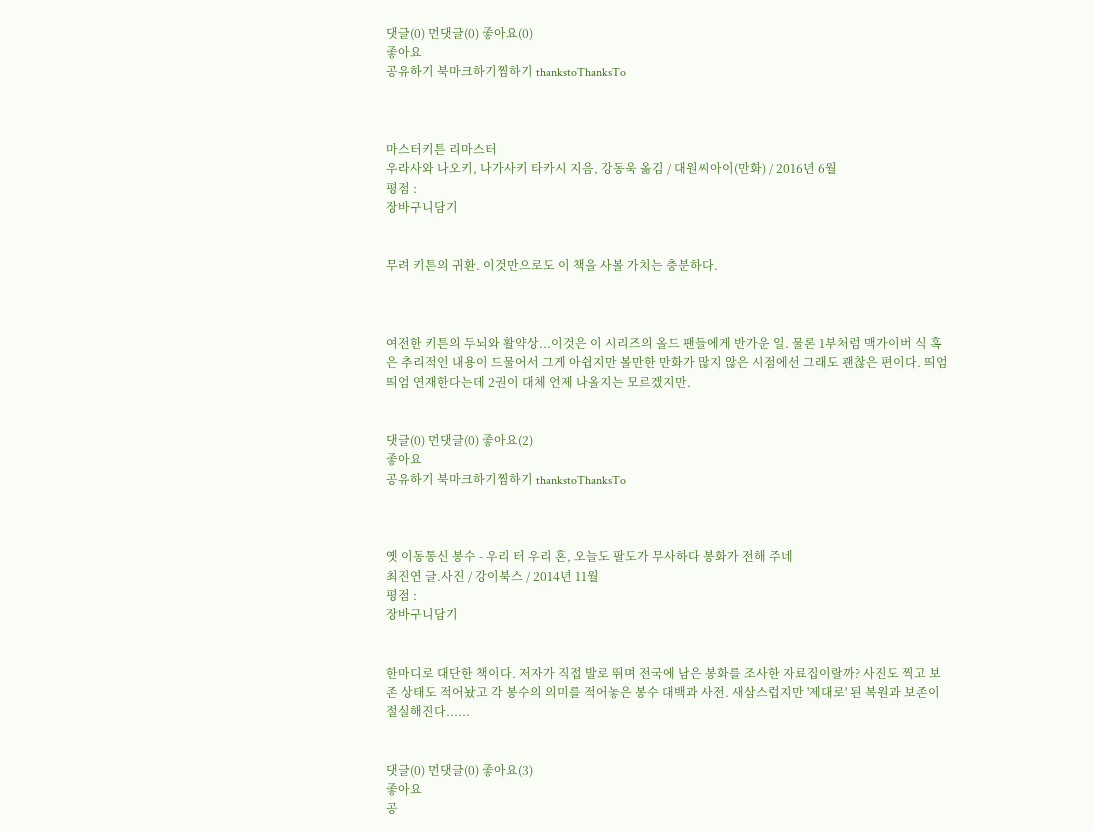댓글(0) 먼댓글(0) 좋아요(0)
좋아요
공유하기 북마크하기찜하기 thankstoThanksTo



마스터키튼 리마스터
우라사와 나오키, 나가사키 타카시 지음, 강동욱 옮김 / 대원씨아이(만화) / 2016년 6월
평점 :
장바구니담기


무려 키튼의 귀환. 이것만으로도 이 책을 사볼 가치는 충분하다.



여전한 키튼의 두뇌와 활약상...이것은 이 시리즈의 올드 팬들에게 반가운 일. 물론 1부처럼 맥가이버 식 혹은 추리적인 내용이 드물어서 그게 아쉽지만 볼만한 만화가 많지 않은 시점에선 그래도 괜찮은 편이다. 띄엄띄엄 연재한다는데 2권이 대체 언제 나올지는 모르겠지만.


댓글(0) 먼댓글(0) 좋아요(2)
좋아요
공유하기 북마크하기찜하기 thankstoThanksTo



옛 이동통신 봉수 - 우리 터 우리 혼, 오늘도 팔도가 무사하다 봉화가 전해 주네
최진연 글.사진 / 강이북스 / 2014년 11월
평점 :
장바구니담기


한마디로 대단한 책이다. 저자가 직접 발로 뛰며 전국에 남은 봉화를 조사한 자료집이랄까? 사진도 찍고 보존 상태도 적어놨고 각 봉수의 의미를 적어놓은 봉수 대백과 사전. 새삼스럽지만 '제대로' 된 복원과 보존이 절실해진다......


댓글(0) 먼댓글(0) 좋아요(3)
좋아요
공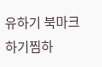유하기 북마크하기찜하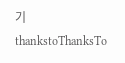기 thankstoThanksTo